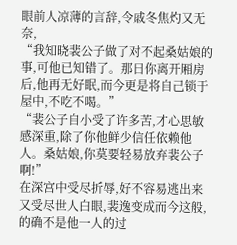眼前人凉薄的言辞,令戚冬焦灼又无奈,
“我知晓裴公子做了对不起桑姑娘的事,可他已知错了。那日你离开厢房后,他再无好眠,而今更是将自己锁于屋中,不吃不喝。”
“裴公子自小受了许多苦,才心思敏感深重,除了你他鲜少信任依赖他人。桑姑娘,你莫要轻易放弃裴公子啊!”
在深宫中受尽折辱,好不容易逃出来又受尽世人白眼,裴逸变成而今这般,的确不是他一人的过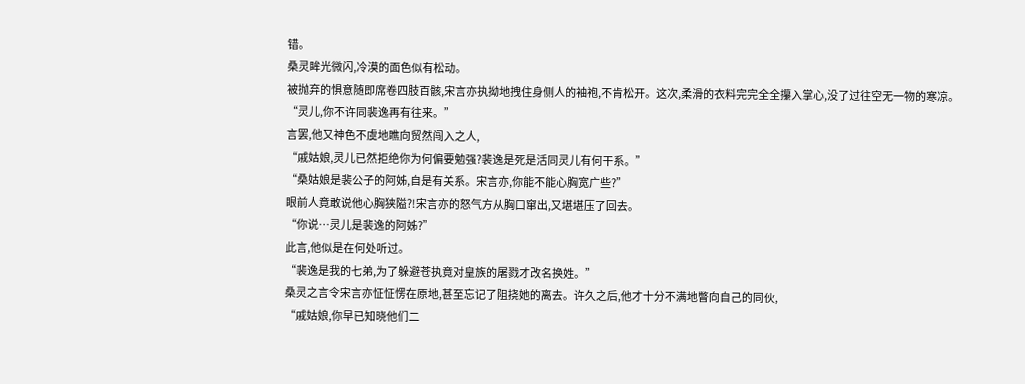错。
桑灵眸光微闪,冷漠的面色似有松动。
被抛弃的惧意随即席卷四肢百骸,宋言亦执拗地拽住身侧人的袖袍,不肯松开。这次,柔滑的衣料完完全全攥入掌心,没了过往空无一物的寒凉。
“灵儿,你不许同裴逸再有往来。”
言罢,他又神色不虞地瞧向贸然闯入之人,
“戚姑娘,灵儿已然拒绝你为何偏要勉强?裴逸是死是活同灵儿有何干系。”
“桑姑娘是裴公子的阿姊,自是有关系。宋言亦,你能不能心胸宽广些?”
眼前人竟敢说他心胸狭隘?!宋言亦的怒气方从胸口窜出,又堪堪压了回去。
“你说…灵儿是裴逸的阿姊?”
此言,他似是在何处听过。
“裴逸是我的七弟,为了躲避苍执竟对皇族的屠戮才改名换姓。”
桑灵之言令宋言亦怔怔愣在原地,甚至忘记了阻挠她的离去。许久之后,他才十分不满地瞥向自己的同伙,
“戚姑娘,你早已知晓他们二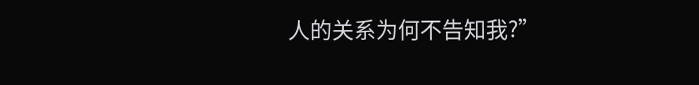人的关系为何不告知我?”